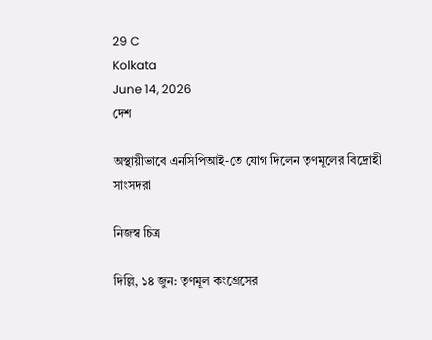29 C
Kolkata
June 14, 2026
দেশ

অস্থায়ীভাবে এনসিপিআই-তে যোগ দিলেন তৃণমূলের বিদ্রোহী সাংসদরা

নিজস্ব চিত্র

দিল্লি, ১৪ জুন: তৃণমূল কংগ্রেসের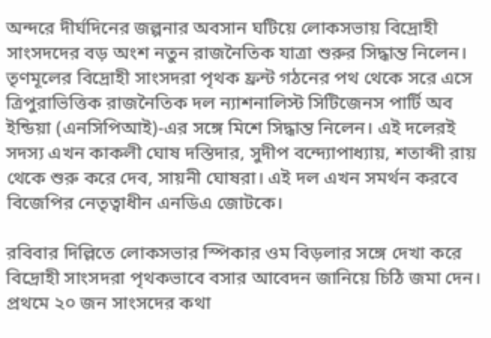অন্দরে দীর্ঘদিনের জল্পনার অবসান ঘটিয়ে লোকসভায় বিদ্রোহী সাংসদদের বড় অংশ নতুন রাজনৈতিক যাত্রা শুরুর সিদ্ধান্ত নিলেন। তৃণমূলের বিদ্রোহী সাংসদরা পৃথক ফ্রন্ট গঠনের পথ থেকে সরে এসে ত্রিপুরাভিত্তিক রাজনৈতিক দল ন্যাশনালিস্ট সিটিজেনস পার্টি অব ইন্ডিয়া (এনসিপিআই)-এর সঙ্গে মিশে সিদ্ধান্ত নিলেন। এই দলেরই সদস্য এখন কাকলী ঘোষ দস্তিদার, সুদীপ বন্দ্যোপাধ্যায়, শতাব্দী রায় থেকে শুরু করে দেব, সায়নী ঘোষরা। এই দল এখন সমর্থন করবে বিজেপির নেতৃত্বাধীন এনডিএ জোটকে।

রবিবার দিল্লিতে লোকসভার স্পিকার ওম বিড়লার সঙ্গে দেখা করে বিদ্রোহী সাংসদরা পৃথকভাবে বসার আবেদন জানিয়ে চিঠি জমা দেন। প্রথমে ২০ জন সাংসদের কথা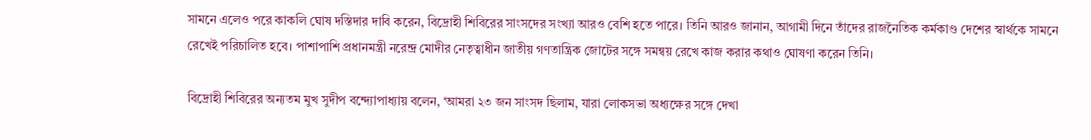সামনে এলেও পরে কাকলি ঘোষ দস্তিদার দাবি করেন, বিদ্রোহী শিবিরের সাংসদের সংখ্যা আরও বেশি হতে পারে। তিনি আরও জানান, আগামী দিনে তাঁদের রাজনৈতিক কর্মকাণ্ড দেশের স্বার্থকে সামনে রেখেই পরিচালিত হবে। পাশাপাশি প্রধানমন্ত্রী নরেন্দ্র মোদীর নেতৃত্বাধীন জাতীয় গণতান্ত্রিক জোটের সঙ্গে সমন্বয় রেখে কাজ করার কথাও ঘোষণা করেন তিনি।

বিদ্রোহী শিবিরের অন্যতম মুখ সুদীপ বন্দ্যোপাধ্যায় বলেন, ‘আমরা ২৩ জন সাংসদ ছিলাম, যারা লোকসভা অধ্যক্ষের সঙ্গে দেখা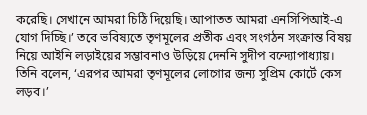করেছি। সেখানে আমরা চিঠি দিয়েছি। আপাতত আমরা এনসিপিআই-এ যোগ দিচ্ছি।’ তবে ভবিষ্যতে তৃণমূলের প্রতীক এবং সংগঠন সংক্রান্ত বিষয় নিয়ে আইনি লড়াইয়ের সম্ভাবনাও উড়িয়ে দেননি সুদীপ বন্দ্যোপাধ্যায়। তিনি বলেন, ‘এরপর আমরা তৃণমূলের লোগোর জন্য সুপ্রিম কোর্টে কেস লড়ব।’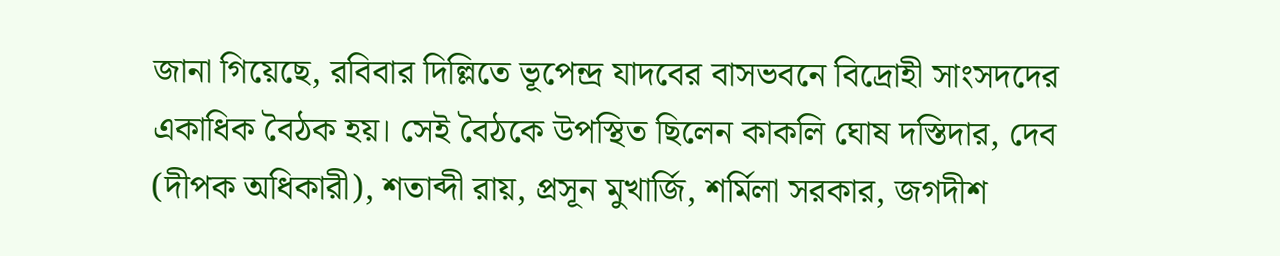জানা গিয়েছে, রবিবার দিল্লিতে ভূপেন্দ্র যাদবের বাসভবনে বিদ্রোহী সাংসদদের একাধিক বৈঠক হয়। সেই বৈঠকে উপস্থিত ছিলেন কাকলি ঘোষ দস্তিদার, দেব (দীপক অধিকারী), শতাব্দী রায়, প্রসূন মুখার্জি, শর্মিলা সরকার, জগদীশ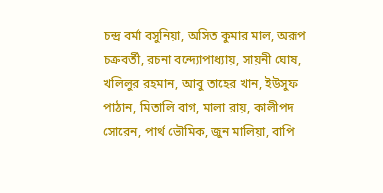চন্দ্র বর্মা বসুনিয়া, অসিত কুমার মাল, অরূপ চক্রবর্তী, রচনা বন্দ্যোপাধ্যায়, সায়নী ঘোষ, খলিলুর রহমান, আবু তাহের খান, ইউসুফ পাঠান, মিতালি বাগ, মালা রায়, কালীপদ সোরেন, পার্থ ভৌমিক, জুন মালিয়া, বাপি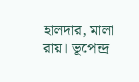হালদার, মালা রায়। ভূপেন্দ্র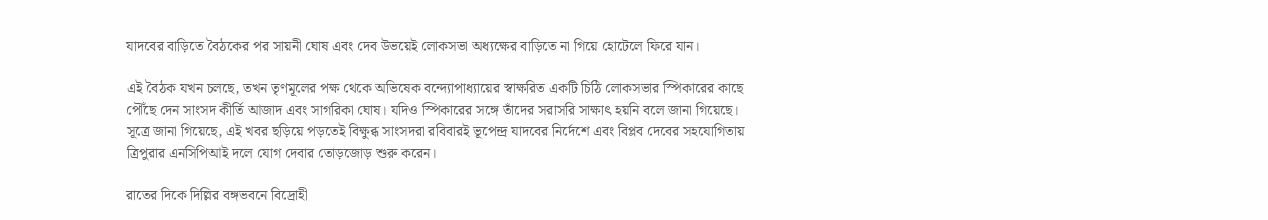যাদবের বাড়িতে বৈঠকের পর সায়নী ঘোষ এবং দেব উভয়েই লোকসভা অধ্যক্ষের বাড়িতে না গিয়ে হোটেলে ফিরে যান।

এই বৈঠক যখন চলছে, তখন তৃণমূলের পক্ষ থেকে অভিষেক বন্দ্যোপাধ্যায়ের স্বাক্ষরিত একটি চিঠি লোকসভার স্পিকারের কাছে পৌঁছে দেন সাংসদ কীর্তি আজাদ এবং সাগরিকা ঘোষ। যদিও স্পিকারের সঙ্গে তাঁদের সরাসরি সাক্ষাৎ হয়নি বলে জানা গিয়েছে। সূত্রে জানা গিয়েছে, এই খবর ছড়িয়ে পড়তেই বিক্ষুব্ধ সাংসদরা রবিবারই ভূপেন্দ্র যাদবের নির্দেশে এবং বিপ্লব দেবের সহযোগিতায় ত্রিপুরার এনসিপিআই দলে যোগ দেবার তোড়জোড় শুরু করেন।

রাতের দিকে দিল্লির বঙ্গভবনে বিদ্রোহী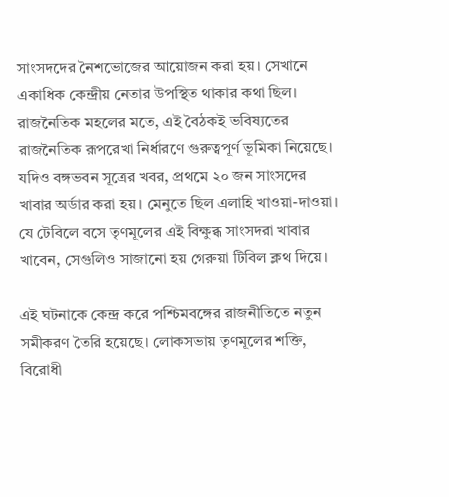সাংসদদের নৈশভোজের আয়োজন করা হয়। সেখানে একাধিক কেন্দ্রীয় নেতার উপস্থিত থাকার কথা ছিল। রাজনৈতিক মহলের মতে, এই বৈঠকই ভবিষ্যতের রাজনৈতিক রূপরেখা নির্ধারণে গুরুত্বপূর্ণ ভূমিকা নিয়েছে। যদিও বঙ্গভবন সূত্রের খবর, প্রথমে ২০ জন সাংসদের খাবার অর্ডার করা হয়। মেনুতে ছিল এলাহি খাওয়া-দাওয়া। যে টেবিলে বসে তৃণমূলের এই বিক্ষুব্ধ সাংসদরা খাবার খাবেন, সেগুলিও সাজানো হয় গেরুয়া টিবিল ক্লথ দিয়ে।

এই ঘটনাকে কেন্দ্র করে পশ্চিমবঙ্গের রাজনীতিতে নতুন সমীকরণ তৈরি হয়েছে। লোকসভায় তৃণমূলের শক্তি, বিরোধী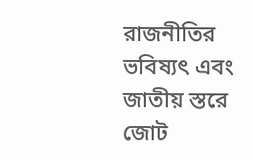রাজনীতির ভবিষ্যৎ এবং জাতীয় স্তরে জোট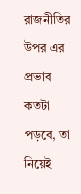রাজনীতির উপর এর প্রভাব কতটা পড়বে, তা নিয়েই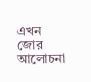এখন জোর আলোচনা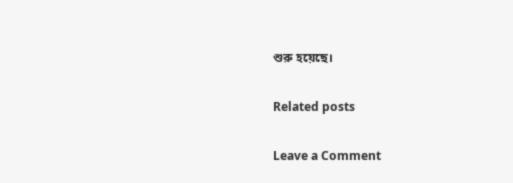শুরু হয়েছে।

Related posts

Leave a Comment